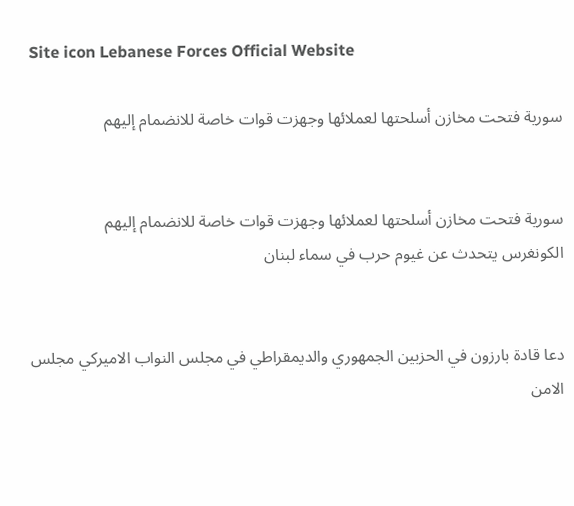Site icon Lebanese Forces Official Website

سورية فتحت مخازن أسلحتها لعملائها وجهزت قوات خاصة للانضمام إليهم


سورية فتحت مخازن أسلحتها لعملائها وجهزت قوات خاصة للانضمام إليهم
الكونغرس يتحدث عن غيوم حرب في سماء لبنان


دعا قادة بارزون في الحزبين الجمهوري والديمقراطي في مجلس النواب الاميركي مجلس الامن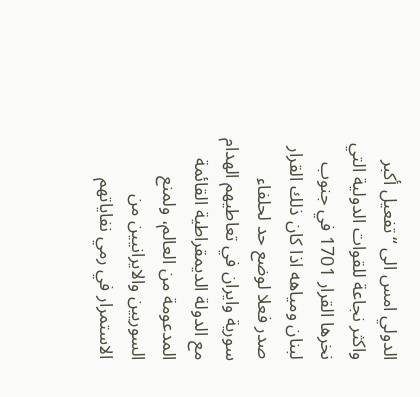الدولي امس الى “تفعيل أكبر واكثر نجاعة للقوات الدولية التي نخرها القرار 1701 في جنوب لبنان ومياهه اذا كان ذلك القرار صدر فعلا لوضع حد لحلفاء سورية وايران في تعاطيهم الهدام مع الدولة الديمقراطية القائمة المدعومة من العالم، ولمنع السوريين والايرانيين من الاستمرار في رمي نفاياتهم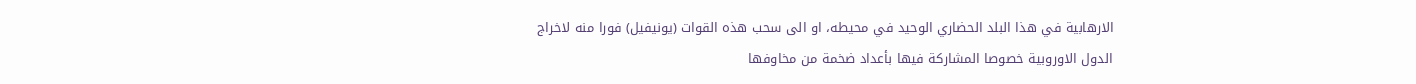الارهابية في هذا البلد الحضاري الوحيد في محيطه، او الى سحب هذه القوات (يونيفيل) فورا منه لاخراج الدول الاوروبية خصوصا المشاركة فيها بأعداد ضخمة من مخاوفها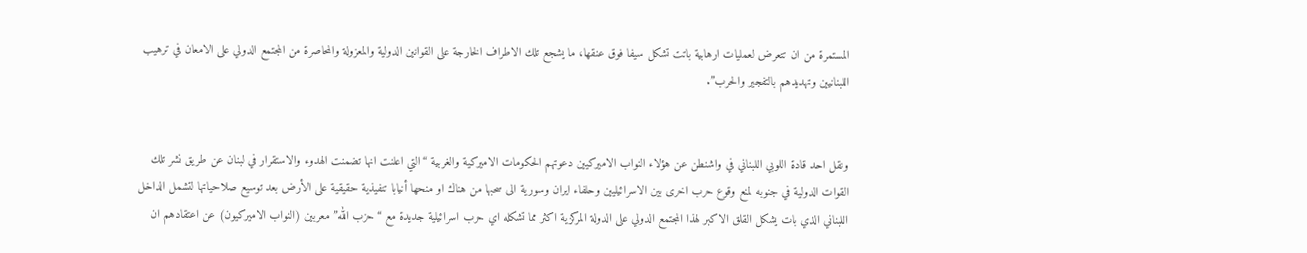المستمرة من ان تتعرض لعمليات ارهابية باتت تشكل سيفا فوق عنقها، ما يشجع تلك الاطراف الخارجة على القوانين الدولية والمعزولة والمحاصرة من المجتمع الدولي على الامعان في ترهيب اللبنانيين وتهديدهم بالتفجير والحرب”.


ونقل احد قادة اللوبي اللبناني في واشنطن عن هؤلاء النواب الاميركيين دعوتهم الحكومات الاميركية والغربية “التي اعلنت انها تضمنت الهدوء والاستقرار في لبنان عن طريق نشر تلك القوات الدولية في جنوبه لمنع وقوع حرب اخرى بين الاسرائيليين وحلفاء ايران وسورية الى سحبها من هناك او منحها أنيابا تنفيذية حقيقية على الأرض بعد توسيع صلاحياتها لتشمل الداخل اللبناني الذي بات يشكل القلق الاكبر لهذا المجتمع الدولي على الدولة المركزية اكثر مما تشكله اي حرب اسرائيلية جديدة مع “حزب الله” معربين (النواب الاميركيون) عن اعتقادهم ان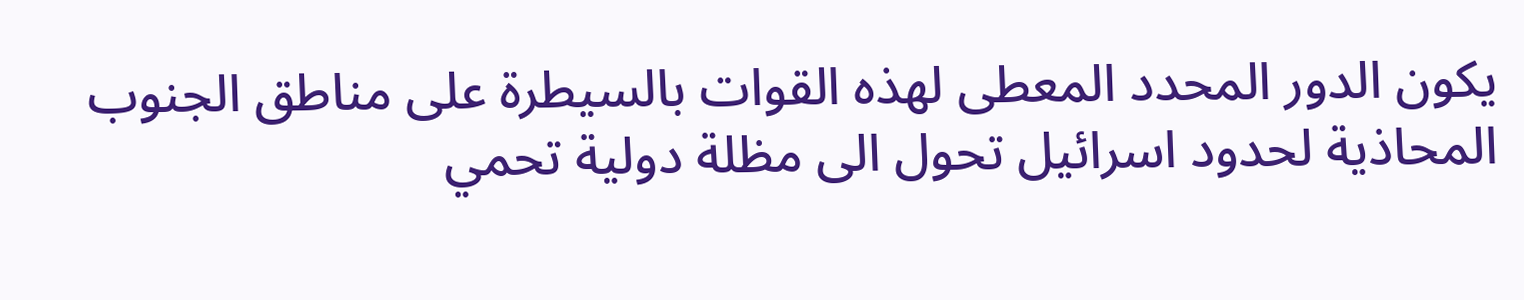يكون الدور المحدد المعطى لهذه القوات بالسيطرة على مناطق الجنوب المحاذية لحدود اسرائيل تحول الى مظلة دولية تحمي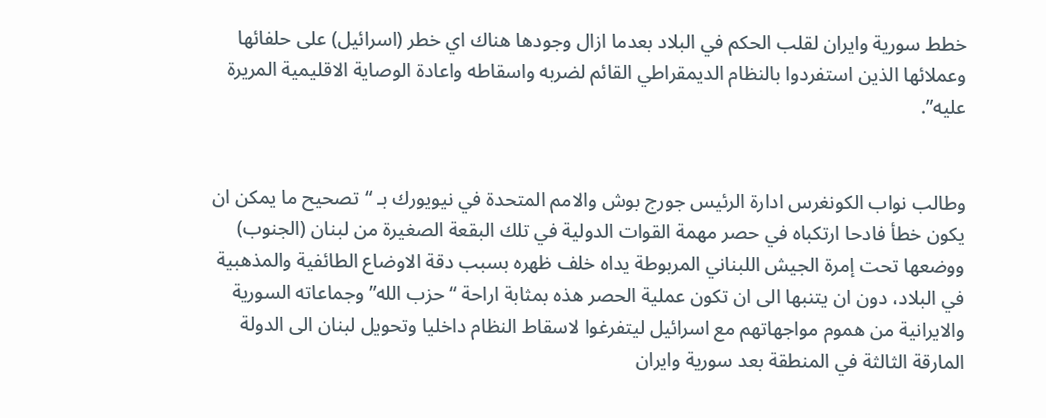خطط سورية وايران لقلب الحكم في البلاد بعدما ازال وجودها هناك اي خطر (اسرائيل) على حلفائها وعملائها الذين استفردوا بالنظام الديمقراطي القائم لضربه واسقاطه واعادة الوصاية الاقليمية المريرة عليه”.


وطالب نواب الكونغرس ادارة الرئيس جورج بوش والامم المتحدة في نيويورك بـ “تصحيح ما يمكن ان يكون خطأ فادحا ارتكباه في حصر مهمة القوات الدولية في تلك البقعة الصغيرة من لبنان (الجنوب) ووضعها تحت إمرة الجيش اللبناني المربوطة يداه خلف ظهره بسبب دقة الاوضاع الطائفية والمذهبية في البلاد، دون ان يتنبها الى ان تكون عملية الحصر هذه بمثابة اراحة “حزب الله” وجماعاته السورية والايرانية من هموم مواجهاتهم مع اسرائيل ليتفرغوا لاسقاط النظام داخليا وتحويل لبنان الى الدولة المارقة الثالثة في المنطقة بعد سورية وايران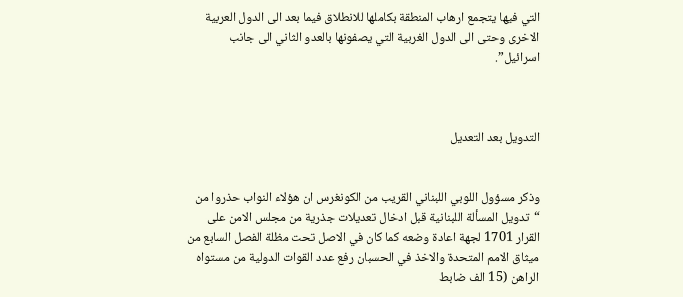التي فيها يتجمع ارهاب المنطقة بكاملها للانطلاق فيما بعد الى الدول العربية الاخرى وحتى الى الدول الغربية التي يصفونها بالعدو الثاني الى جانب اسرائيل”.



التدويل بعد التعديل


وذكر مسؤول اللوبي اللبناني القريب من الكونغرس ان هؤلاء النواب حذروا من “تدويل المسألة اللبنانية قبل ادخال تعديلات جذرية من مجلس الامن على القرار 1701 لجهة اعادة وضعه كما كان في الاصل تحت مظلة الفصل السابع من ميثاق الامم المتحدة والاخذ في الحسبان رفع عدد القوات الدولية من مستواه الراهن (15 الف ضابط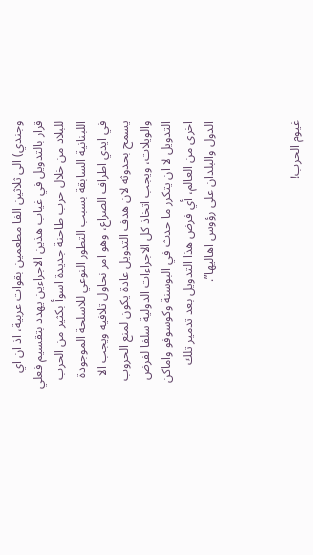وجندي) الى ثلاثين الفا مطعمين بقوات عربية، اذ ان اي قرار بالتدويل في غياب هذين الاجراءين يهدد بتقسيم فعلي للبلاد من خلال حرب طاحنة جديدة اسوأ بكثير من الحرب اللبنانية السابقة بسبب التطور النوعي للاسلحة الموجودة في ايدي اطراف الصراع، وهو امر نحاول تلافيه ويجب الا يسمح بحدوثه لان هدف التدويل عادة يكون لمنع الحروب والويلات، ويجب اتخاذ كل الاجراءات الدولية سلفا لفرض التدويل لا ان يتكرر ما حدث في البوسنة وكوسوفو واماكن اخرى من العالم، أي فرض هذا التدويل بعد تدمير تلك الدول والبلدان على رؤوس اهاليها”.



غيوم الحرب!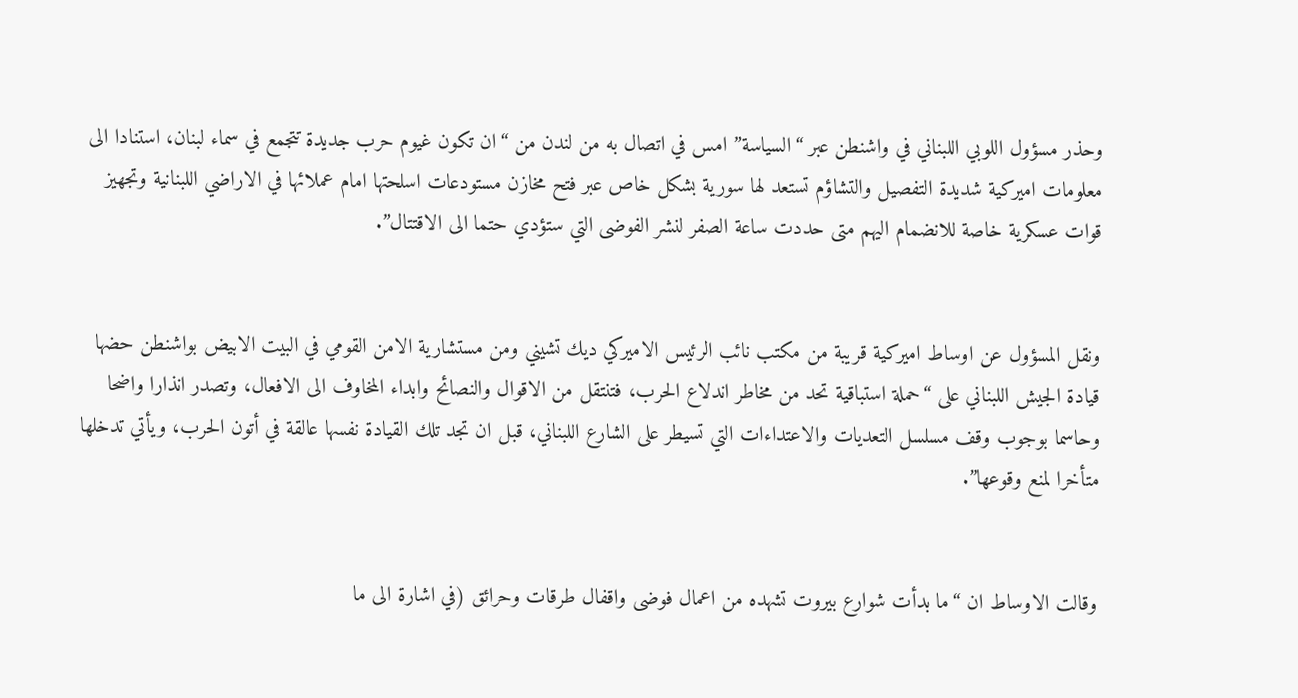وحذر مسؤول اللوبي اللبناني في واشنطن عبر “السياسة” امس في اتصال به من لندن من “ان تكون غيوم حرب جديدة تتجمع في سماء لبنان، استنادا الى معلومات اميركية شديدة التفصيل والتشاؤم تستعد لها سورية بشكل خاص عبر فتح مخازن مستودعات اسلحتها امام عملائها في الاراضي اللبنانية وتجهيز قوات عسكرية خاصة للانضمام اليهم متى حددت ساعة الصفر لنشر الفوضى التي ستؤدي حتما الى الاقتتال”.


ونقل المسؤول عن اوساط اميركية قريبة من مكتب نائب الرئيس الاميركي ديك تشيني ومن مستشارية الامن القومي في البيت الابيض بواشنطن حضها قيادة الجيش اللبناني على “حملة استباقية تحد من مخاطر اندلاع الحرب، فتنتقل من الاقوال والنصائح وابداء المخاوف الى الافعال، وتصدر انذارا واضحا وحاسما بوجوب وقف مسلسل التعديات والاعتداءات التي تسيطر على الشارع اللبناني، قبل ان تجد تلك القيادة نفسها عالقة في أتون الحرب، ويأتي تدخلها متأخرا لمنع وقوعها”.


وقالت الاوساط ان “ما بدأت شوارع بيروت تشهده من اعمال فوضى واقفال طرقات وحرائق (في اشارة الى ما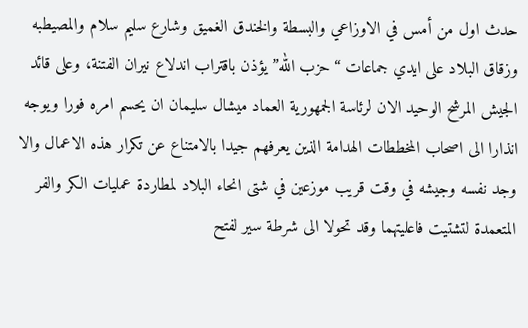حدث اول من أمس في الاوزاعي والبسطة والخندق الغميق وشارع سليم سلام والمصيطبه وزقاق البلاد على ايدي جماعات “حزب الله” يؤذن باقتراب اندلاع نيران الفتنة، وعلى قائد الجيش المرشح الوحيد الان لرئاسة الجمهورية العماد ميشال سليمان ان يحسم امره فورا ويوجه انذارا الى اصحاب المخططات الهدامة الذين يعرفهم جيدا بالامتناع عن تكرار هذه الاعمال والا وجد نفسه وجيشه في وقت قريب موزعين في شتى انحاء البلاد لمطاردة عمليات الكر والفر المتعمدة لتشتيت فاعليتهما وقد تحولا الى شرطة سير لفتح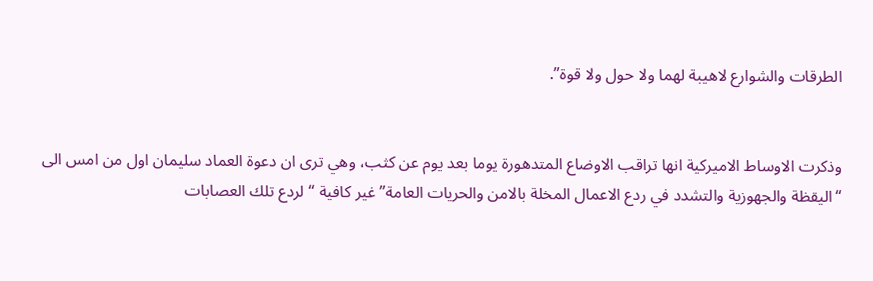الطرقات والشوارع لاهيبة لهما ولا حول ولا قوة”.


وذكرت الاوساط الاميركية انها تراقب الاوضاع المتدهورة يوما بعد يوم عن كثب، وهي ترى ان دعوة العماد سليمان اول من امس الى “اليقظة والجهوزية والتشدد في ردع الاعمال المخلة بالامن والحريات العامة” غير كافية “لردع تلك العصابات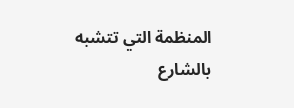المنظمة التي تتشبه بالشارع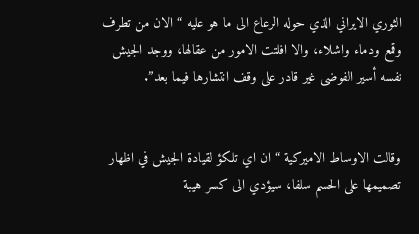الثوري الايراني الذي حوله الرعاع الى ما هو عليه “الان من تطرف وقمع ودماء واشلاء، والا افلتت الامور من عقالها، ووجد الجيش نفسه أسير الفوضى غير قادر على وقف انتشارها فيما بعد”.


وقالت الاوساط الاميركية “ان اي تلكؤ لقيادة الجيش في اظهار تصميمها على الحسم سلفا، سيؤدي الى كسر هيبة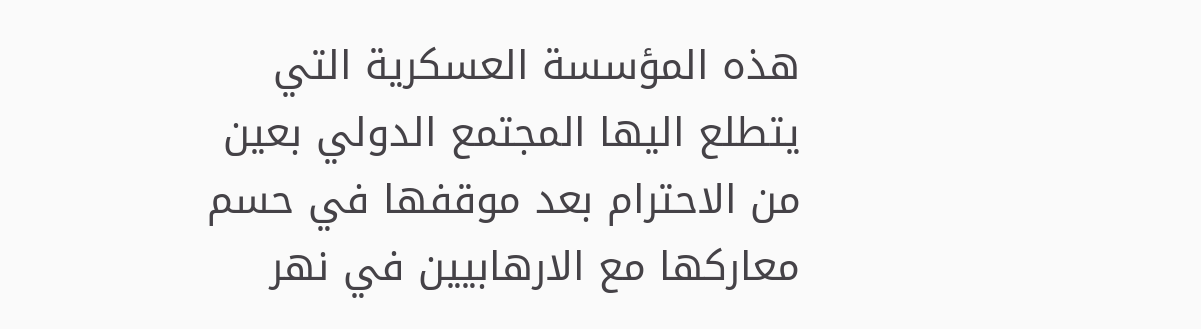هذه المؤسسة العسكرية التي يتطلع اليها المجتمع الدولي بعين من الاحترام بعد موقفها في حسم معاركها مع الارهابيين في نهر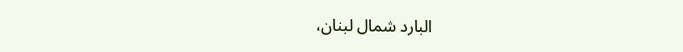البارد شمال لبنان،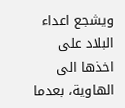ويشجع اعداء البلاد على اخذها الى الهاوية، بعدما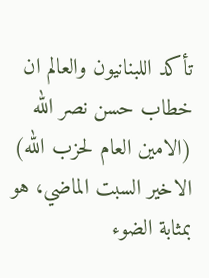تأكد اللبنانيون والعالم ان خطاب حسن نصر الله (الامين العام لحزب الله) الاخير السبت الماضي، هو بمثابة الضوء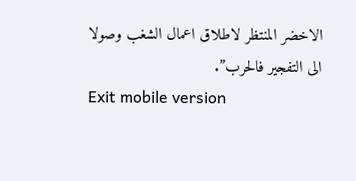الاخضر المنتظر لاطلاق اعمال الشغب وصولا الى التفجير فالحرب”.
Exit mobile version